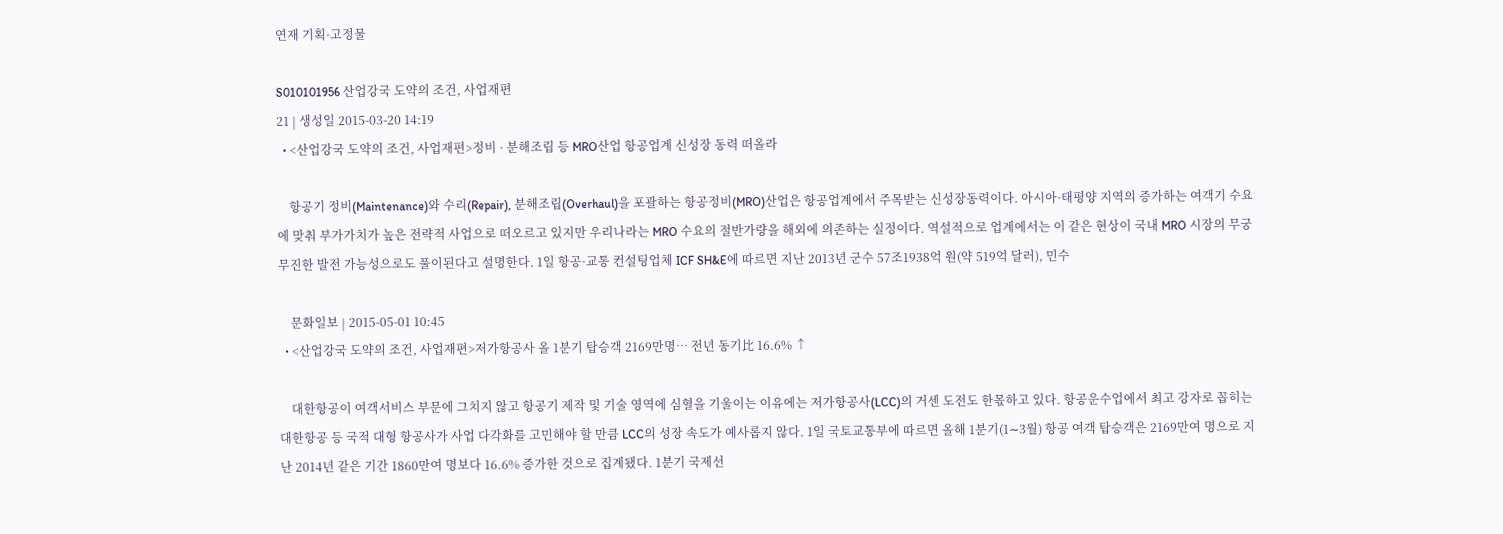연재 기획·고정물

S010101956 산업강국 도약의 조건, 사업재편
21 | 생성일 2015-03-20 14:19
  • <산업강국 도약의 조건, 사업재편>정비 · 분해조립 등 MRO산업 항공업계 신성장 동력 떠올라

    항공기 정비(Maintenance)와 수리(Repair), 분해조립(Overhaul)을 포괄하는 항공정비(MRO)산업은 항공업계에서 주목받는 신성장동력이다. 아시아·태평양 지역의 증가하는 여객기 수요에 맞춰 부가가치가 높은 전략적 사업으로 떠오르고 있지만 우리나라는 MRO 수요의 절반가량을 해외에 의존하는 실정이다. 역설적으로 업계에서는 이 같은 현상이 국내 MRO 시장의 무궁무진한 발전 가능성으로도 풀이된다고 설명한다. 1일 항공·교통 컨설팅업체 ICF SH&E에 따르면 지난 2013년 군수 57조1938억 원(약 519억 달러), 민수

    문화일보 | 2015-05-01 10:45
  • <산업강국 도약의 조건, 사업재편>저가항공사 올 1분기 탑승객 2169만명… 전년 동기比 16.6% ↑

    대한항공이 여객서비스 부문에 그치지 않고 항공기 제작 및 기술 영역에 심혈을 기울이는 이유에는 저가항공사(LCC)의 거센 도전도 한몫하고 있다. 항공운수업에서 최고 강자로 꼽히는 대한항공 등 국적 대형 항공사가 사업 다각화를 고민해야 할 만큼 LCC의 성장 속도가 예사롭지 않다. 1일 국토교통부에 따르면 올해 1분기(1∼3월) 항공 여객 탑승객은 2169만여 명으로 지난 2014년 같은 기간 1860만여 명보다 16.6% 증가한 것으로 집계됐다. 1분기 국제선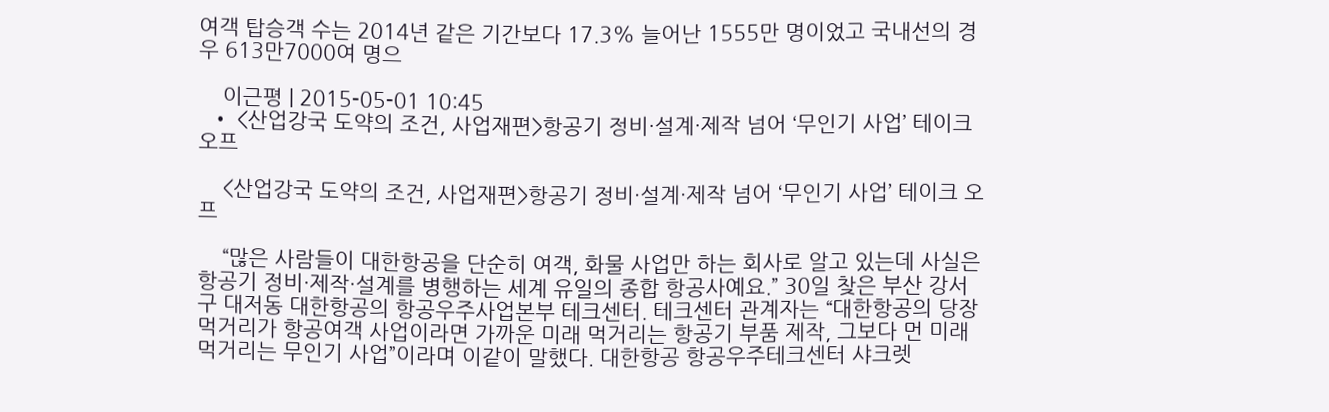여객 탑승객 수는 2014년 같은 기간보다 17.3% 늘어난 1555만 명이었고 국내선의 경우 613만7000여 명으

    이근평 | 2015-05-01 10:45
  • <산업강국 도약의 조건, 사업재편>항공기 정비·설계·제작 넘어 ‘무인기 사업’ 테이크 오프

    <산업강국 도약의 조건, 사업재편>항공기 정비·설계·제작 넘어 ‘무인기 사업’ 테이크 오프

    “많은 사람들이 대한항공을 단순히 여객, 화물 사업만 하는 회사로 알고 있는데 사실은 항공기 정비·제작·설계를 병행하는 세계 유일의 종합 항공사예요.” 30일 찾은 부산 강서구 대저동 대한항공의 항공우주사업본부 테크센터. 테크센터 관계자는 “대한항공의 당장 먹거리가 항공여객 사업이라면 가까운 미래 먹거리는 항공기 부품 제작, 그보다 먼 미래 먹거리는 무인기 사업”이라며 이같이 말했다. 대한항공 항공우주테크센터 샤크렛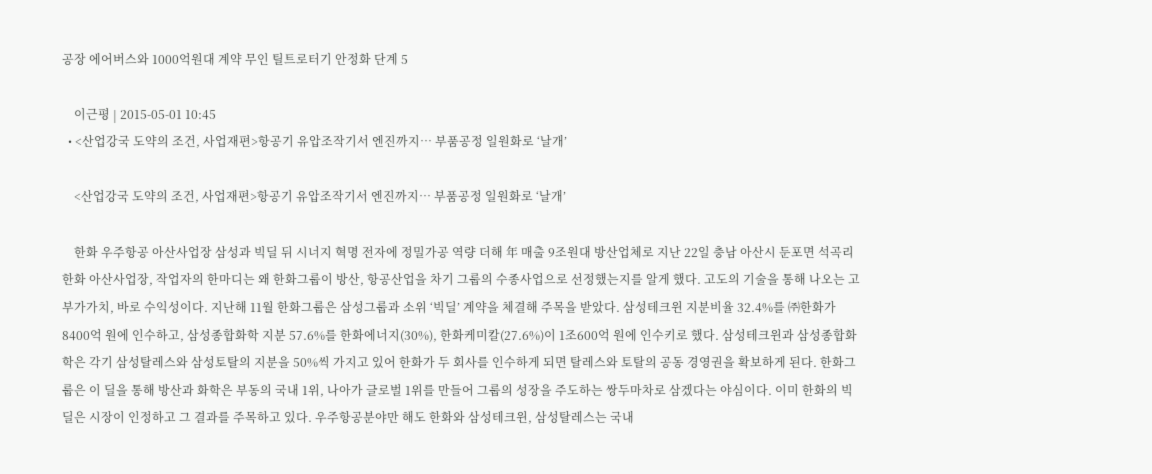공장 에어버스와 1000억원대 계약 무인 틸트로터기 안정화 단계 5

    이근평 | 2015-05-01 10:45
  • <산업강국 도약의 조건, 사업재편>항공기 유압조작기서 엔진까지… 부품공정 일원화로 ‘날개’

    <산업강국 도약의 조건, 사업재편>항공기 유압조작기서 엔진까지… 부품공정 일원화로 ‘날개’

    한화 우주항공 아산사업장 삼성과 빅딜 뒤 시너지 혁명 전자에 정밀가공 역량 더해 年 매출 9조원대 방산업체로 지난 22일 충남 아산시 둔포면 석곡리 한화 아산사업장, 작업자의 한마디는 왜 한화그룹이 방산, 항공산업을 차기 그룹의 수종사업으로 선정했는지를 알게 했다. 고도의 기술을 통해 나오는 고부가가치, 바로 수익성이다. 지난해 11월 한화그룹은 삼성그룹과 소위 ‘빅딜’ 계약을 체결해 주목을 받았다. 삼성테크윈 지분비율 32.4%를 ㈜한화가 8400억 원에 인수하고, 삼성종합화학 지분 57.6%를 한화에너지(30%), 한화케미칼(27.6%)이 1조600억 원에 인수키로 했다. 삼성테크윈과 삼성종합화학은 각기 삼성탈레스와 삼성토탈의 지분을 50%씩 가지고 있어 한화가 두 회사를 인수하게 되면 탈레스와 토탈의 공동 경영권을 확보하게 된다. 한화그룹은 이 딜을 통해 방산과 화학은 부동의 국내 1위, 나아가 글로벌 1위를 만들어 그룹의 성장을 주도하는 쌍두마차로 삼겠다는 야심이다. 이미 한화의 빅딜은 시장이 인정하고 그 결과를 주목하고 있다. 우주항공분야만 해도 한화와 삼성테크윈, 삼성탈레스는 국내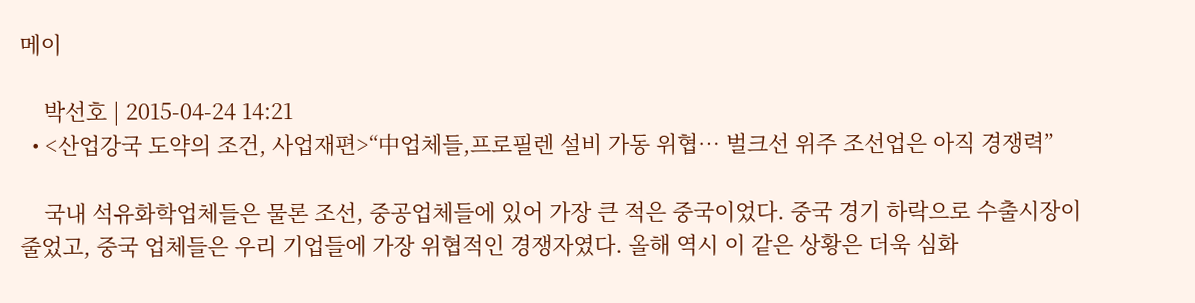메이

    박선호 | 2015-04-24 14:21
  • <산업강국 도약의 조건, 사업재편>“中업체들,프로필렌 설비 가동 위협… 벌크선 위주 조선업은 아직 경쟁력”

    국내 석유화학업체들은 물론 조선, 중공업체들에 있어 가장 큰 적은 중국이었다. 중국 경기 하락으로 수출시장이 줄었고, 중국 업체들은 우리 기업들에 가장 위협적인 경쟁자였다. 올해 역시 이 같은 상황은 더욱 심화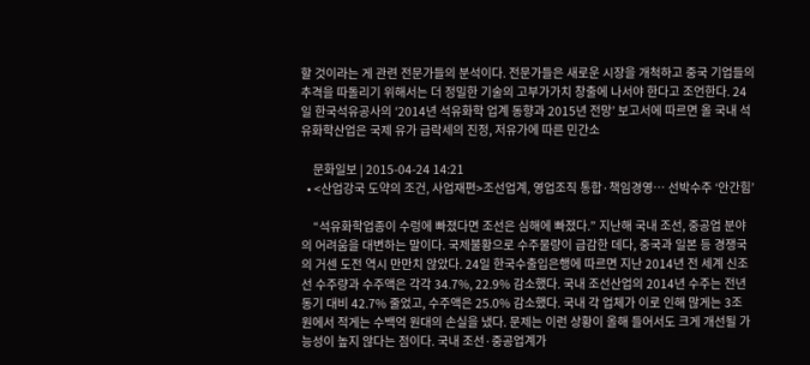할 것이라는 게 관련 전문가들의 분석이다. 전문가들은 새로운 시장을 개척하고 중국 기업들의 추격을 따돌리기 위해서는 더 정밀한 기술의 고부가가치 창출에 나서야 한다고 조언한다. 24일 한국석유공사의 ‘2014년 석유화학 업계 동향과 2015년 전망’ 보고서에 따르면 올 국내 석유화학산업은 국제 유가 급락세의 진정, 저유가에 따른 민간소

    문화일보 | 2015-04-24 14:21
  • <산업강국 도약의 조건, 사업재편>조선업계, 영업조직 통합·책임경영… 선박수주 ‘안간힘’

    “석유화학업종이 수렁에 빠졌다면 조선은 심해에 빠졌다.” 지난해 국내 조선, 중공업 분야의 어려움을 대변하는 말이다. 국제불황으로 수주물량이 급감한 데다, 중국과 일본 등 경쟁국의 거센 도전 역시 만만치 않았다. 24일 한국수출입은행에 따르면 지난 2014년 전 세계 신조선 수주량과 수주액은 각각 34.7%, 22.9% 감소했다. 국내 조선산업의 2014년 수주는 전년 동기 대비 42.7% 줄었고, 수주액은 25.0% 감소했다. 국내 각 업체가 이로 인해 많게는 3조 원에서 적게는 수백억 원대의 손실을 냈다. 문제는 이런 상황이 올해 들어서도 크게 개선될 가능성이 높지 않다는 점이다. 국내 조선·중공업계가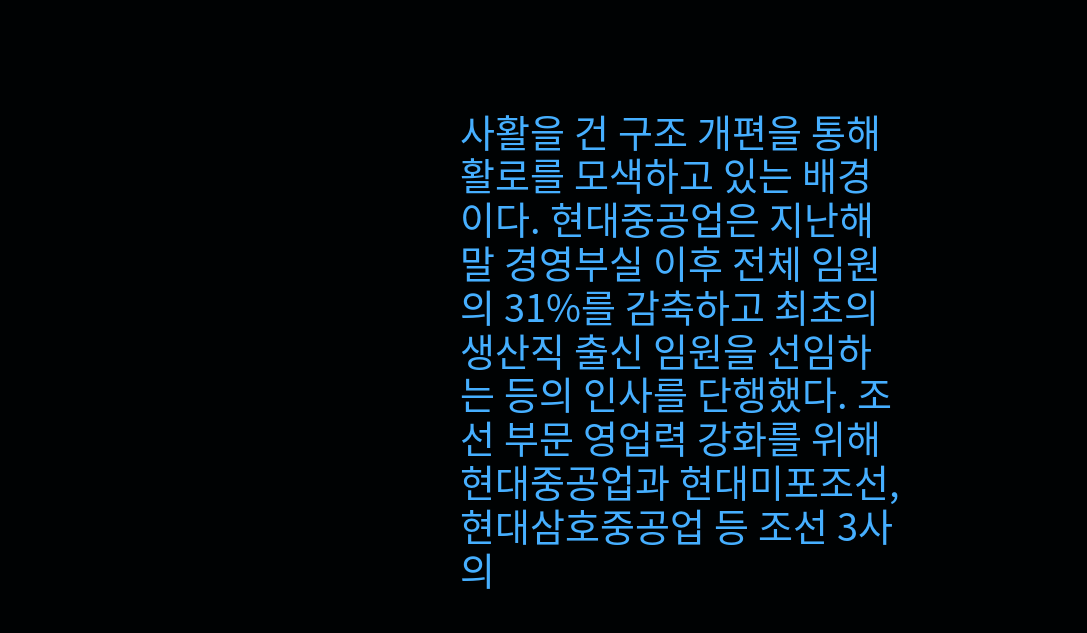사활을 건 구조 개편을 통해 활로를 모색하고 있는 배경이다. 현대중공업은 지난해 말 경영부실 이후 전체 임원의 31%를 감축하고 최초의 생산직 출신 임원을 선임하는 등의 인사를 단행했다. 조선 부문 영업력 강화를 위해 현대중공업과 현대미포조선, 현대삼호중공업 등 조선 3사의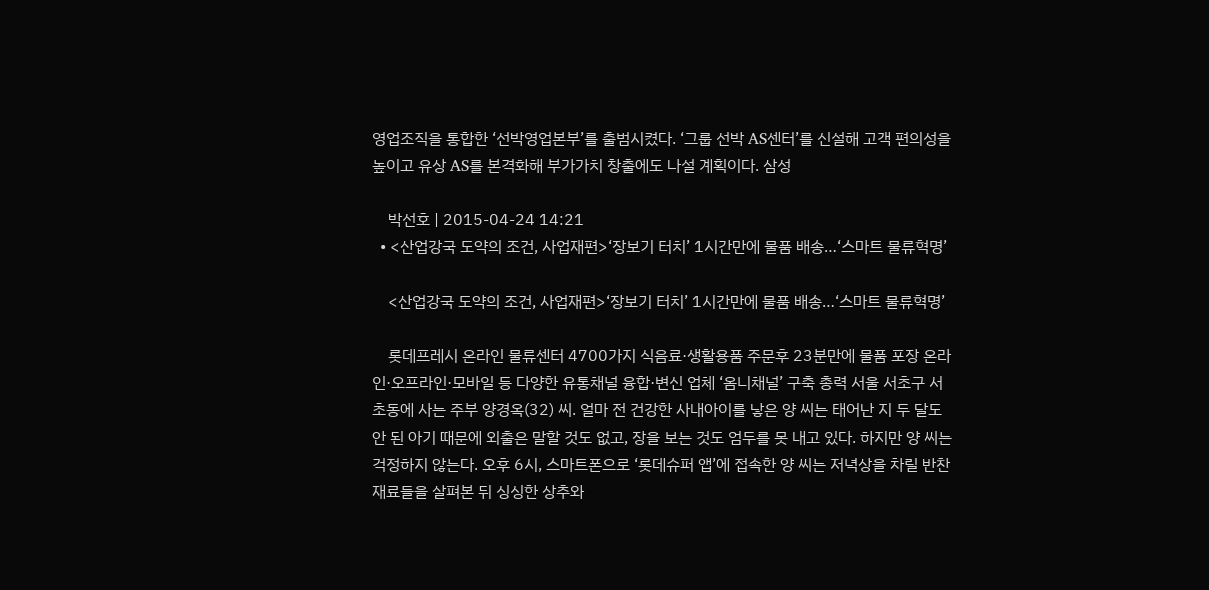영업조직을 통합한 ‘선박영업본부’를 출범시켰다. ‘그룹 선박 AS센터’를 신설해 고객 편의성을 높이고 유상 AS를 본격화해 부가가치 창출에도 나설 계획이다. 삼성

    박선호 | 2015-04-24 14:21
  • <산업강국 도약의 조건, 사업재편>‘장보기 터치’ 1시간만에 물품 배송…‘스마트 물류혁명’

    <산업강국 도약의 조건, 사업재편>‘장보기 터치’ 1시간만에 물품 배송…‘스마트 물류혁명’

    롯데프레시 온라인 물류센터 4700가지 식음료·생활용품 주문후 23분만에 물품 포장 온라인·오프라인·모바일 등 다양한 유통채널 융합·변신 업체 ‘옴니채널’ 구축 총력 서울 서초구 서초동에 사는 주부 양경옥(32) 씨. 얼마 전 건강한 사내아이를 낳은 양 씨는 태어난 지 두 달도 안 된 아기 때문에 외출은 말할 것도 없고, 장을 보는 것도 엄두를 못 내고 있다. 하지만 양 씨는 걱정하지 않는다. 오후 6시, 스마트폰으로 ‘롯데슈퍼 앱’에 접속한 양 씨는 저녁상을 차릴 반찬 재료들을 살펴본 뒤 싱싱한 상추와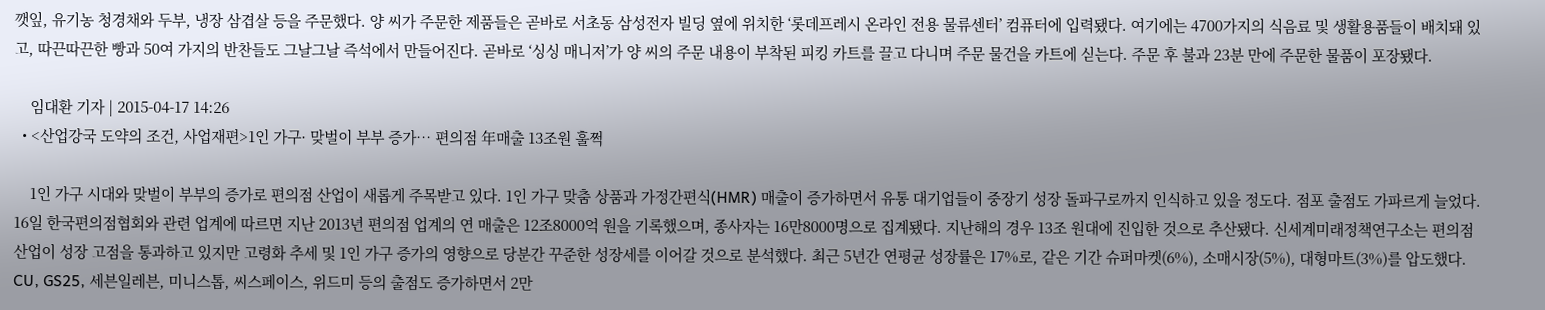깻잎, 유기농 청경채와 두부, 냉장 삼겹살 등을 주문했다. 양 씨가 주문한 제품들은 곧바로 서초동 삼성전자 빌딩 옆에 위치한 ‘롯데프레시 온라인 전용 물류센터’ 컴퓨터에 입력됐다. 여기에는 4700가지의 식음료 및 생활용품들이 배치돼 있고, 따끈따끈한 빵과 50여 가지의 반찬들도 그날그날 즉석에서 만들어진다. 곧바로 ‘싱싱 매니저’가 양 씨의 주문 내용이 부착된 피킹 카트를 끌고 다니며 주문 물건을 카트에 싣는다. 주문 후 불과 23분 만에 주문한 물품이 포장됐다.

    임대환 기자 | 2015-04-17 14:26
  • <산업강국 도약의 조건, 사업재편>1인 가구· 맞벌이 부부 증가… 편의점 年매출 13조원 훌쩍

    1인 가구 시대와 맞벌이 부부의 증가로 편의점 산업이 새롭게 주목받고 있다. 1인 가구 맞춤 상품과 가정간편식(HMR) 매출이 증가하면서 유통 대기업들이 중장기 성장 돌파구로까지 인식하고 있을 정도다. 점포 출점도 가파르게 늘었다. 16일 한국편의점협회와 관련 업계에 따르면 지난 2013년 편의점 업계의 연 매출은 12조8000억 원을 기록했으며, 종사자는 16만8000명으로 집계됐다. 지난해의 경우 13조 원대에 진입한 것으로 추산됐다. 신세계미래정책연구소는 편의점 산업이 성장 고점을 통과하고 있지만 고령화 추세 및 1인 가구 증가의 영향으로 당분간 꾸준한 성장세를 이어갈 것으로 분석했다. 최근 5년간 연평균 성장률은 17%로, 같은 기간 슈퍼마켓(6%), 소매시장(5%), 대형마트(3%)를 압도했다. CU, GS25, 세븐일레븐, 미니스톱, 씨스페이스, 위드미 등의 출점도 증가하면서 2만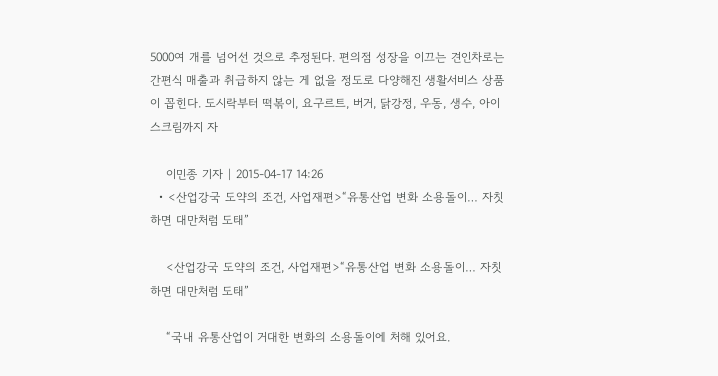5000여 개를 넘어선 것으로 추정된다. 편의점 성장을 이끄는 견인차로는 간편식 매출과 취급하지 않는 게 없을 정도로 다양해진 생활서비스 상품이 꼽힌다. 도시락부터 떡볶이, 요구르트, 버거, 닭강정, 우동, 생수, 아이스크림까지 자

    이민종 기자 | 2015-04-17 14:26
  • <산업강국 도약의 조건, 사업재편>“유통산업 변화 소용돌이… 자칫하면 대만처럼 도태”

    <산업강국 도약의 조건, 사업재편>“유통산업 변화 소용돌이… 자칫하면 대만처럼 도태”

    “국내 유통산업이 거대한 변화의 소용돌이에 처해 있어요.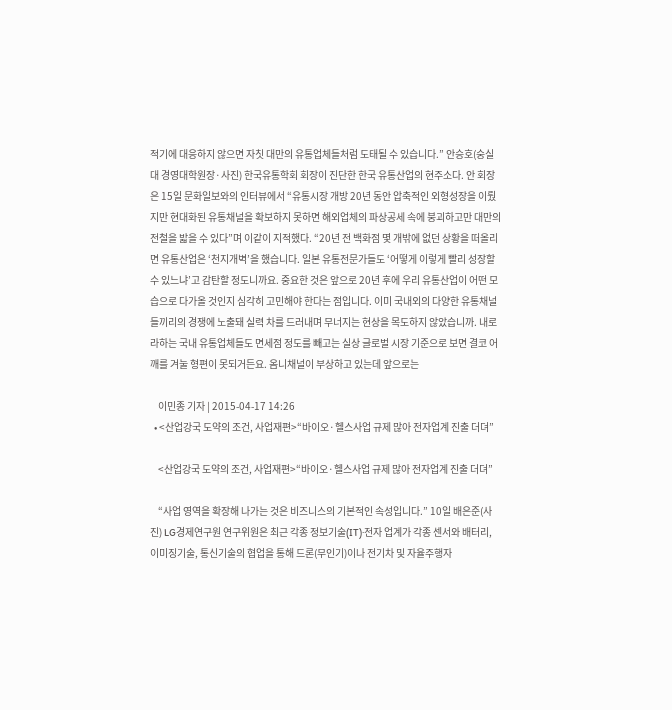적기에 대응하지 않으면 자칫 대만의 유통업체들처럼 도태될 수 있습니다.” 안승호(숭실대 경영대학원장·사진) 한국유통학회 회장이 진단한 한국 유통산업의 현주소다. 안 회장은 15일 문화일보와의 인터뷰에서 “유통시장 개방 20년 동안 압축적인 외형성장을 이뤘지만 현대화된 유통채널을 확보하지 못하면 해외업체의 파상공세 속에 붕괴하고만 대만의 전철을 밟을 수 있다”며 이같이 지적했다. “20년 전 백화점 몇 개밖에 없던 상황을 떠올리면 유통산업은 ‘천지개벽’을 했습니다. 일본 유통전문가들도 ‘어떻게 이렇게 빨리 성장할 수 있느냐’고 감탄할 정도니까요. 중요한 것은 앞으로 20년 후에 우리 유통산업이 어떤 모습으로 다가올 것인지 심각히 고민해야 한다는 점입니다. 이미 국내외의 다양한 유통채널들끼리의 경쟁에 노출돼 실력 차를 드러내며 무너지는 현상을 목도하지 않았습니까. 내로라하는 국내 유통업체들도 면세점 정도를 빼고는 실상 글로벌 시장 기준으로 보면 결코 어깨를 겨눌 형편이 못되거든요. 옴니채널이 부상하고 있는데 앞으로는

    이민종 기자 | 2015-04-17 14:26
  • <산업강국 도약의 조건, 사업재편>“바이오·헬스사업 규제 많아 전자업계 진출 더뎌”

    <산업강국 도약의 조건, 사업재편>“바이오·헬스사업 규제 많아 전자업계 진출 더뎌”

    “사업 영역을 확장해 나가는 것은 비즈니스의 기본적인 속성입니다.” 10일 배은준(사진) LG경제연구원 연구위원은 최근 각종 정보기술(IT)·전자 업계가 각종 센서와 배터리, 이미징기술, 통신기술의 협업을 통해 드론(무인기)이나 전기차 및 자율주행자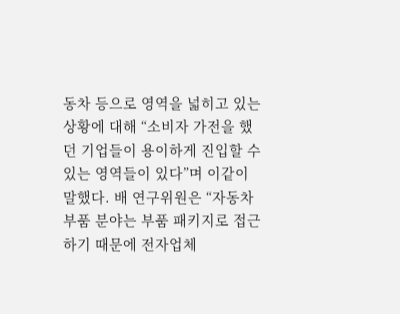동차 등으로 영역을 넓히고 있는 상황에 대해 “소비자 가전을 했던 기업들이 용이하게 진입할 수 있는 영역들이 있다”며 이같이 말했다. 배 연구위원은 “자동차 부품 분야는 부품 패키지로 접근하기 때문에 전자업체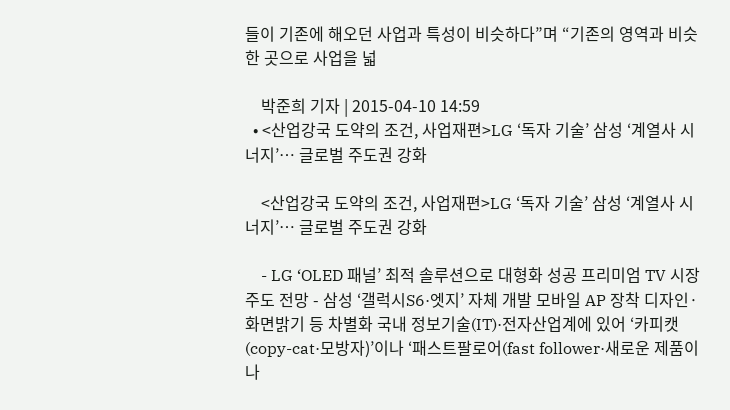들이 기존에 해오던 사업과 특성이 비슷하다”며 “기존의 영역과 비슷한 곳으로 사업을 넓

    박준희 기자 | 2015-04-10 14:59
  • <산업강국 도약의 조건, 사업재편>LG ‘독자 기술’ 삼성 ‘계열사 시너지’… 글로벌 주도권 강화

    <산업강국 도약의 조건, 사업재편>LG ‘독자 기술’ 삼성 ‘계열사 시너지’… 글로벌 주도권 강화

    - LG ‘OLED 패널’ 최적 솔루션으로 대형화 성공 프리미엄 TV 시장 주도 전망 - 삼성 ‘갤럭시S6·엣지’ 자체 개발 모바일 AP 장착 디자인·화면밝기 등 차별화 국내 정보기술(IT)·전자산업계에 있어 ‘카피캣(copy-cat·모방자)’이나 ‘패스트팔로어(fast follower·새로운 제품이나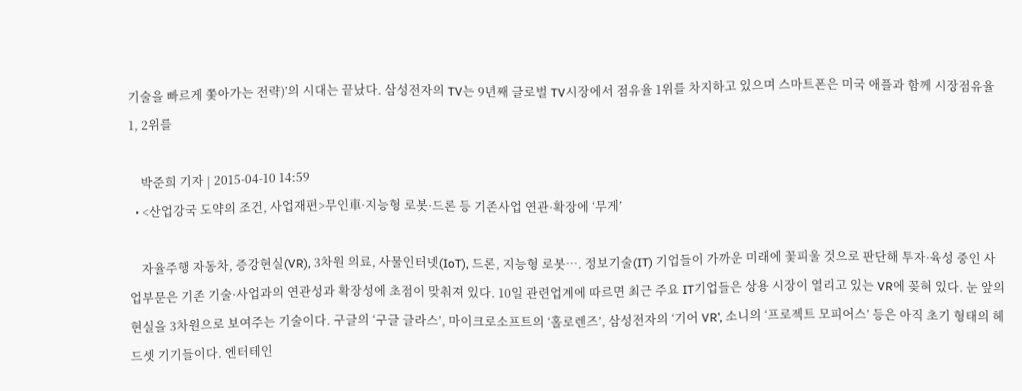기술을 빠르게 쫓아가는 전략)’의 시대는 끝났다. 삼성전자의 TV는 9년째 글로벌 TV시장에서 점유율 1위를 차지하고 있으며 스마트폰은 미국 애플과 함께 시장점유율 1, 2위를

    박준희 기자 | 2015-04-10 14:59
  • <산업강국 도약의 조건, 사업재편>무인車·지능형 로봇·드론 등 기존사업 연관·확장에 ‘무게’

    자율주행 자동차, 증강현실(VR), 3차원 의료, 사물인터넷(IoT), 드론, 지능형 로봇…. 정보기술(IT) 기업들이 가까운 미래에 꽃피울 것으로 판단해 투자·육성 중인 사업부문은 기존 기술·사업과의 연관성과 확장성에 초점이 맞춰져 있다. 10일 관련업계에 따르면 최근 주요 IT기업들은 상용 시장이 열리고 있는 VR에 꽂혀 있다. 눈 앞의 현실을 3차원으로 보여주는 기술이다. 구글의 ‘구글 글라스’, 마이크로소프트의 ‘홀로렌즈’, 삼성전자의 ‘기어 VR’, 소니의 ‘프로젝트 모피어스’ 등은 아직 초기 형태의 헤드셋 기기들이다. 엔터테인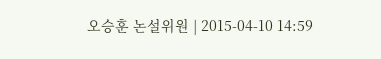오승훈 논설위원 | 2015-04-10 14:59